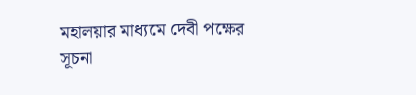মহালয়ার মাধ্যমে দেবী পক্ষের সূচনা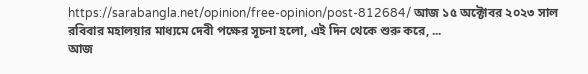https://sarabangla.net/opinion/free-opinion/post-812684/ আজ ১৫ অক্টোবর ২০২৩ সাল রবিবার মহালয়ার মাধ্যমে দেবী পক্ষের সূচনা হলো, এই দিন থেকে শুরু করে, ...
আজ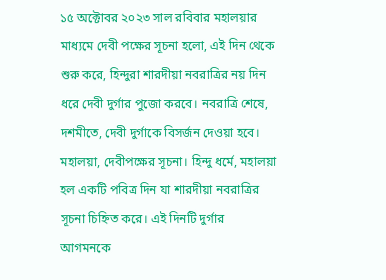১৫ অক্টোবর ২০২৩ সাল রবিবার মহালয়ার মাধ্যমে দেবী পক্ষের সূচনা হলো, এই দিন থেকে শুরু করে, হিন্দুরা শারদীয়া নবরাত্রির নয় দিন ধরে দেবী দুর্গার পুজো করবে। নবরাত্রি শেষে, দশমীতে, দেবী দুর্গাকে বিসর্জন দেওয়া হবে।
মহালয়া, দেবীপক্ষের সূচনা। হিন্দু ধর্মে, মহালয়া হল একটি পবিত্র দিন যা শারদীয়া নবরাত্রির সূচনা চিহ্নিত করে। এই দিনটি দুর্গার আগমনকে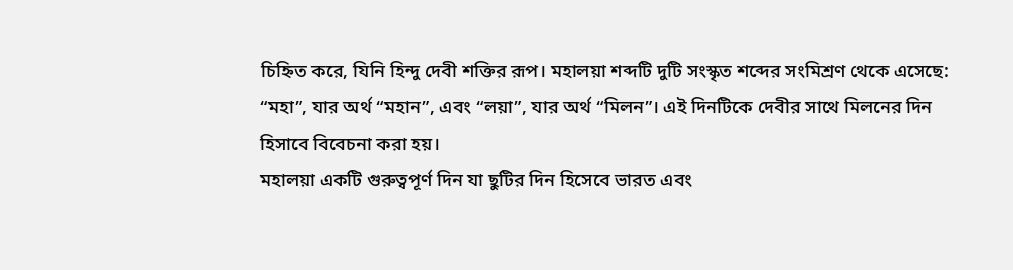চিহ্নিত করে, যিনি হিন্দু দেবী শক্তির রূপ। মহালয়া শব্দটি দুটি সংস্কৃত শব্দের সংমিশ্রণ থেকে এসেছে: “মহা”, যার অর্থ “মহান”, এবং “লয়া”, যার অর্থ “মিলন”। এই দিনটিকে দেবীর সাথে মিলনের দিন হিসাবে বিবেচনা করা হয়।
মহালয়া একটি গুরুত্বপূর্ণ দিন যা ছুটির দিন হিসেবে ভারত এবং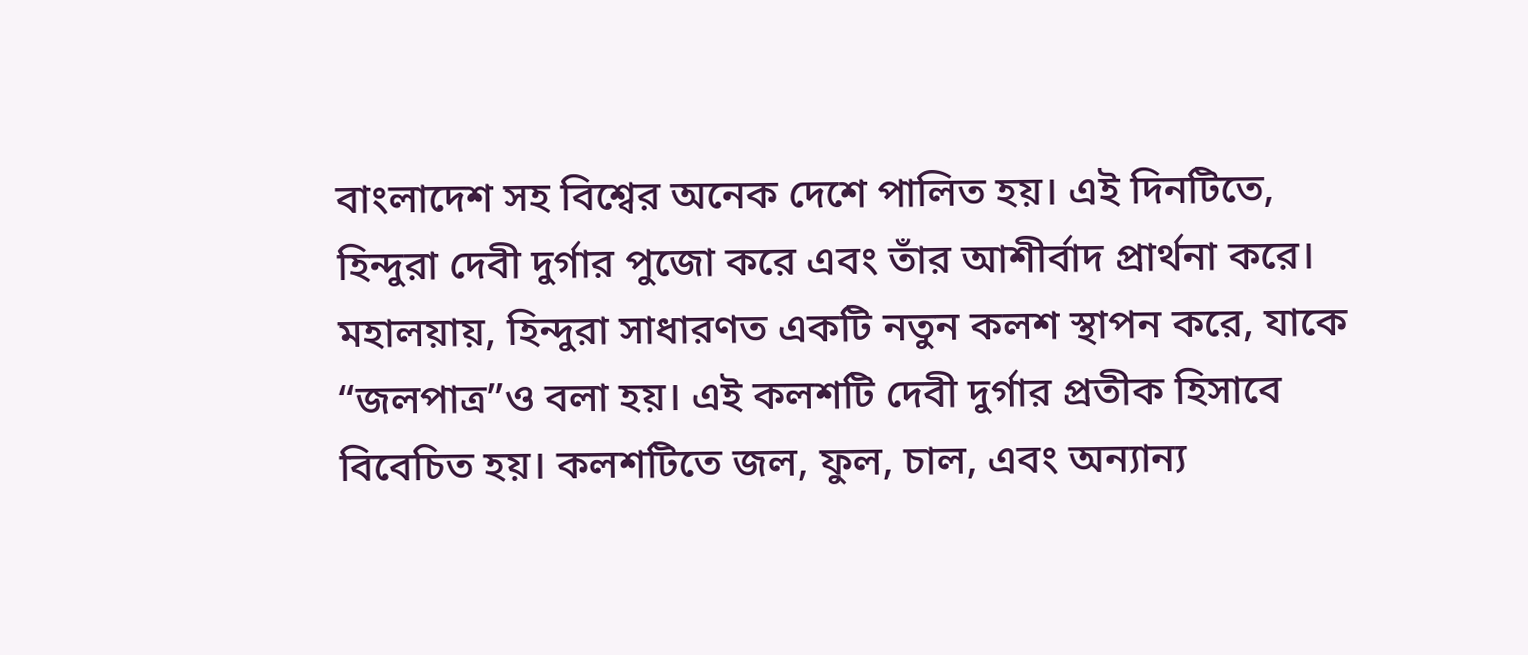বাংলাদেশ সহ বিশ্বের অনেক দেশে পালিত হয়। এই দিনটিতে, হিন্দুরা দেবী দুর্গার পুজো করে এবং তাঁর আশীর্বাদ প্রার্থনা করে। মহালয়ায়, হিন্দুরা সাধারণত একটি নতুন কলশ স্থাপন করে, যাকে “জলপাত্র”ও বলা হয়। এই কলশটি দেবী দুর্গার প্রতীক হিসাবে বিবেচিত হয়। কলশটিতে জল, ফুল, চাল, এবং অন্যান্য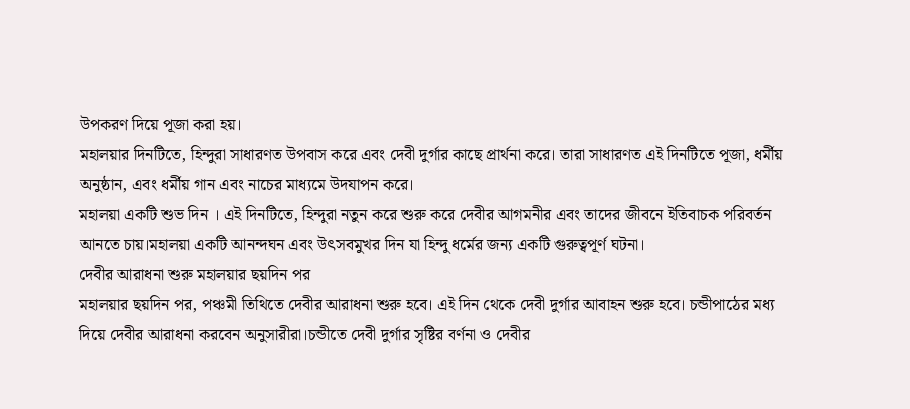উপকরণ দিয়ে পূজা করা হয়।
মহালয়ার দিনটিতে, হিন্দুরা সাধারণত উপবাস করে এবং দেবী দুর্গার কাছে প্রার্থনা করে। তারা সাধারণত এই দিনটিতে পূজা, ধর্মীয় অনুষ্ঠান, এবং ধর্মীয় গান এবং নাচের মাধ্যমে উদযাপন করে।
মহালয়া একটি শুভ দিন । এই দিনটিতে, হিন্দুরা নতুন করে শুরু করে দেবীর আগমনীর এবং তাদের জীবনে ইতিবাচক পরিবর্তন আনতে চায়।মহালয়া একটি আনন্দঘন এবং উৎসবমুখর দিন যা হিন্দু ধর্মের জন্য একটি গুরুত্বপূর্ণ ঘটনা।
দেবীর আরাধনা শুরু মহালয়ার ছয়দিন পর
মহালয়ার ছয়দিন পর, পঞ্চমী তিথিতে দেবীর আরাধনা শুরু হবে। এই দিন থেকে দেবী দুর্গার আবাহন শুরু হবে। চন্ডীপাঠের মধ্য দিয়ে দেবীর আরাধনা করবেন অনুসারীরা।চন্ডীতে দেবী দুর্গার সৃষ্টির বর্ণনা ও দেবীর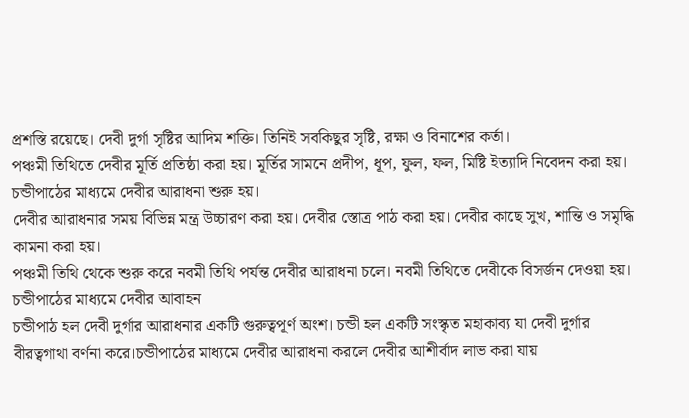প্রশস্তি রয়েছে। দেবী দুর্গা সৃষ্টির আদিম শক্তি। তিনিই সবকিছুর সৃষ্টি, রক্ষা ও বিনাশের কর্তা।
পঞ্চমী তিথিতে দেবীর মূর্তি প্রতিষ্ঠা করা হয়। মূর্তির সামনে প্রদীপ, ধূপ, ফুল, ফল, মিষ্টি ইত্যাদি নিবেদন করা হয়। চন্ডীপাঠের মাধ্যমে দেবীর আরাধনা শুরু হয়।
দেবীর আরাধনার সময় বিভিন্ন মন্ত্র উচ্চারণ করা হয়। দেবীর স্তোত্র পাঠ করা হয়। দেবীর কাছে সুখ, শান্তি ও সমৃদ্ধি কামনা করা হয়।
পঞ্চমী তিথি থেকে শুরু করে নবমী তিথি পর্যন্ত দেবীর আরাধনা চলে। নবমী তিথিতে দেবীকে বিসর্জন দেওয়া হয়।
চন্ডীপাঠের মাধ্যমে দেবীর আবাহন
চন্ডীপাঠ হল দেবী দুর্গার আরাধনার একটি গুরুত্বপূর্ণ অংশ। চন্ডী হল একটি সংস্কৃত মহাকাব্য যা দেবী দুর্গার বীরত্বগাথা বর্ণনা করে।চন্ডীপাঠের মাধ্যমে দেবীর আরাধনা করলে দেবীর আশীর্বাদ লাভ করা যায়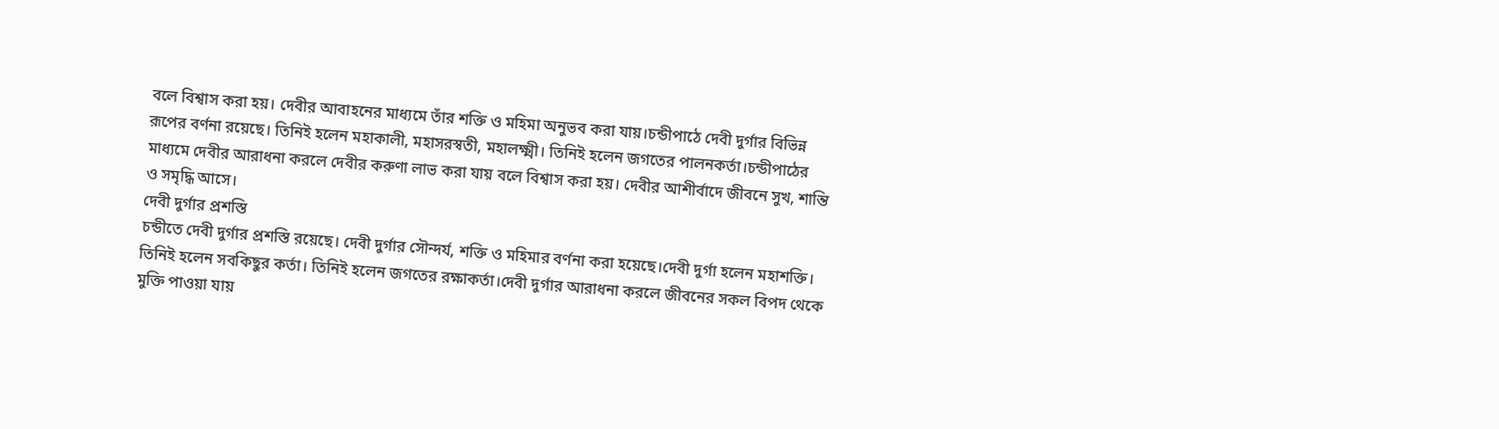বলে বিশ্বাস করা হয়। দেবীর আবাহনের মাধ্যমে তাঁর শক্তি ও মহিমা অনুভব করা যায়।চন্ডীপাঠে দেবী দুর্গার বিভিন্ন রূপের বর্ণনা রয়েছে। তিনিই হলেন মহাকালী, মহাসরস্বতী, মহালক্ষ্মী। তিনিই হলেন জগতের পালনকর্তা।চন্ডীপাঠের মাধ্যমে দেবীর আরাধনা করলে দেবীর করুণা লাভ করা যায় বলে বিশ্বাস করা হয়। দেবীর আশীর্বাদে জীবনে সুখ, শান্তি ও সমৃদ্ধি আসে।
দেবী দুর্গার প্রশস্তি
চন্ডীতে দেবী দুর্গার প্রশস্তি রয়েছে। দেবী দুর্গার সৌন্দর্য, শক্তি ও মহিমার বর্ণনা করা হয়েছে।দেবী দুর্গা হলেন মহাশক্তি। তিনিই হলেন সবকিছুর কর্তা। তিনিই হলেন জগতের রক্ষাকর্তা।দেবী দুর্গার আরাধনা করলে জীবনের সকল বিপদ থেকে মুক্তি পাওয়া যায়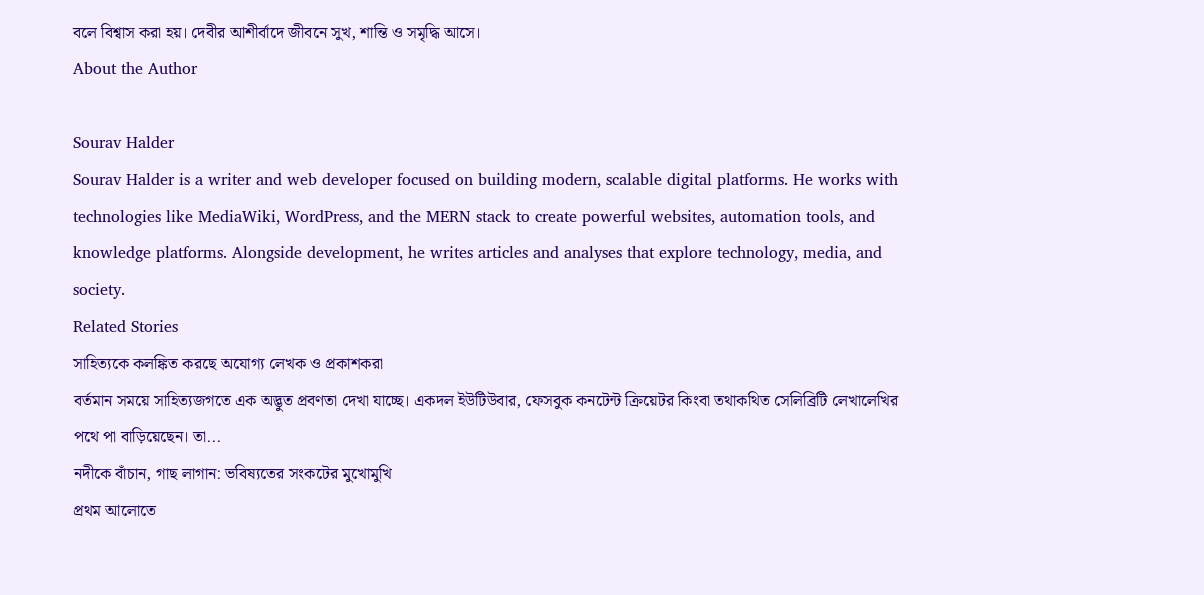বলে বিশ্বাস করা হয়। দেবীর আশীর্বাদে জীবনে সুখ, শান্তি ও সমৃদ্ধি আসে।
About the Author

Sourav Halder
Sourav Halder is a writer and web developer focused on building modern, scalable digital platforms. He works with technologies like MediaWiki, WordPress, and the MERN stack to create powerful websites, automation tools, and knowledge platforms. Alongside development, he writes articles and analyses that explore technology, media, and society.
Related Stories
সাহিত্যকে কলঙ্কিত করছে অযোগ্য লেখক ও প্রকাশকরা
বর্তমান সময়ে সাহিত্যজগতে এক অদ্ভুত প্রবণতা দেখা যাচ্ছে। একদল ইউটিউবার, ফেসবুক কনটেন্ট ক্রিয়েটর কিংবা তথাকথিত সেলিব্রিটি লেখালেখির পথে পা বাড়িয়েছেন। তা...
নদীকে বাঁচান, গাছ লাগান: ভবিষ্যতের সংকটের মুখোমুখি
প্রথম আলোতে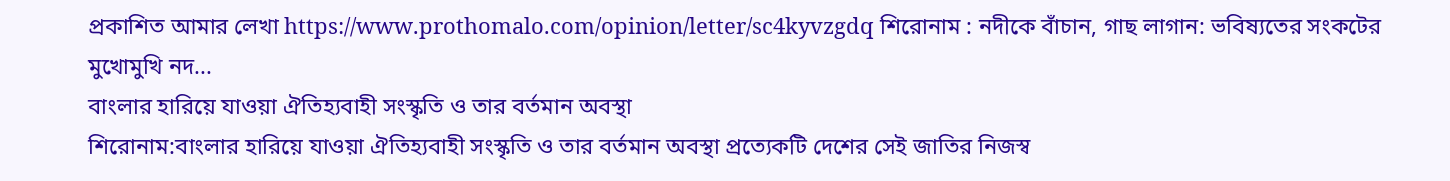প্রকাশিত আমার লেখা https://www.prothomalo.com/opinion/letter/sc4kyvzgdq শিরোনাম : নদীকে বাঁচান, গাছ লাগান: ভবিষ্যতের সংকটের মুখোমুখি নদ...
বাংলার হারিয়ে যাওয়া ঐতিহ্যবাহী সংস্কৃতি ও তার বর্তমান অবস্থা
শিরোনাম:বাংলার হারিয়ে যাওয়া ঐতিহ্যবাহী সংস্কৃতি ও তার বর্তমান অবস্থা প্রত্যেকটি দেশের সেই জাতির নিজস্ব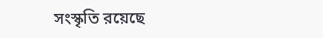সংস্কৃতি রয়েছে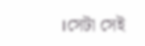।সেটা সেই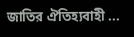জাতির ঐতিহ্যবাহী ...